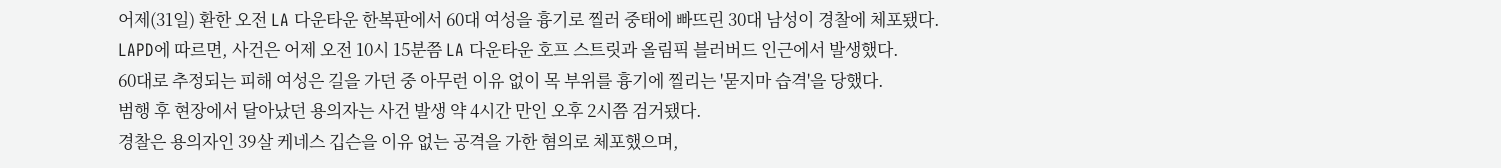어제(31일) 환한 오전 LA 다운타운 한복판에서 60대 여성을 흉기로 찔러 중태에 빠뜨린 30대 남성이 경찰에 체포됐다.
LAPD에 따르면, 사건은 어제 오전 10시 15분쯤 LA 다운타운 호프 스트릿과 올림픽 블러버드 인근에서 발생했다.
60대로 추정되는 피해 여성은 길을 가던 중 아무런 이유 없이 목 부위를 흉기에 찔리는 '묻지마 습격'을 당했다.
범행 후 현장에서 달아났던 용의자는 사건 발생 약 4시간 만인 오후 2시쯤 검거됐다.
경찰은 용의자인 39살 케네스 깁슨을 이유 없는 공격을 가한 혐의로 체포했으며,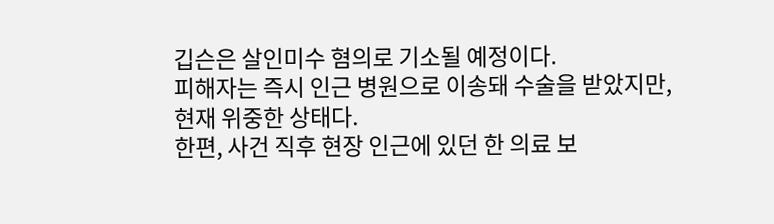깁슨은 살인미수 혐의로 기소될 예정이다.
피해자는 즉시 인근 병원으로 이송돼 수술을 받았지만, 현재 위중한 상태다.
한편, 사건 직후 현장 인근에 있던 한 의료 보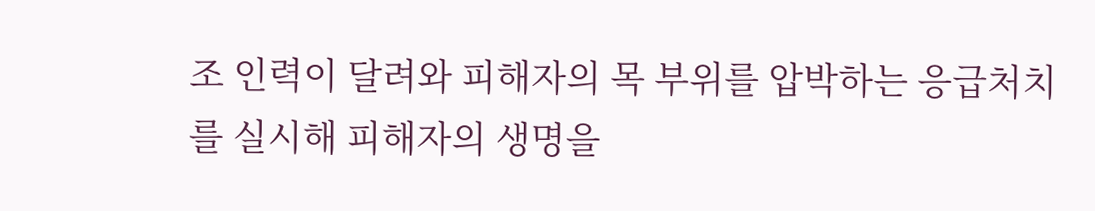조 인력이 달려와 피해자의 목 부위를 압박하는 응급처치를 실시해 피해자의 생명을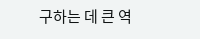구하는 데 큰 역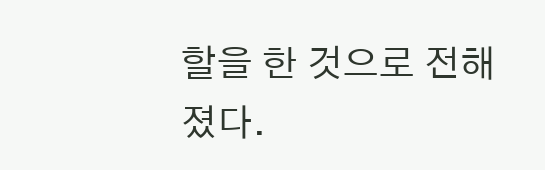할을 한 것으로 전해졌다.